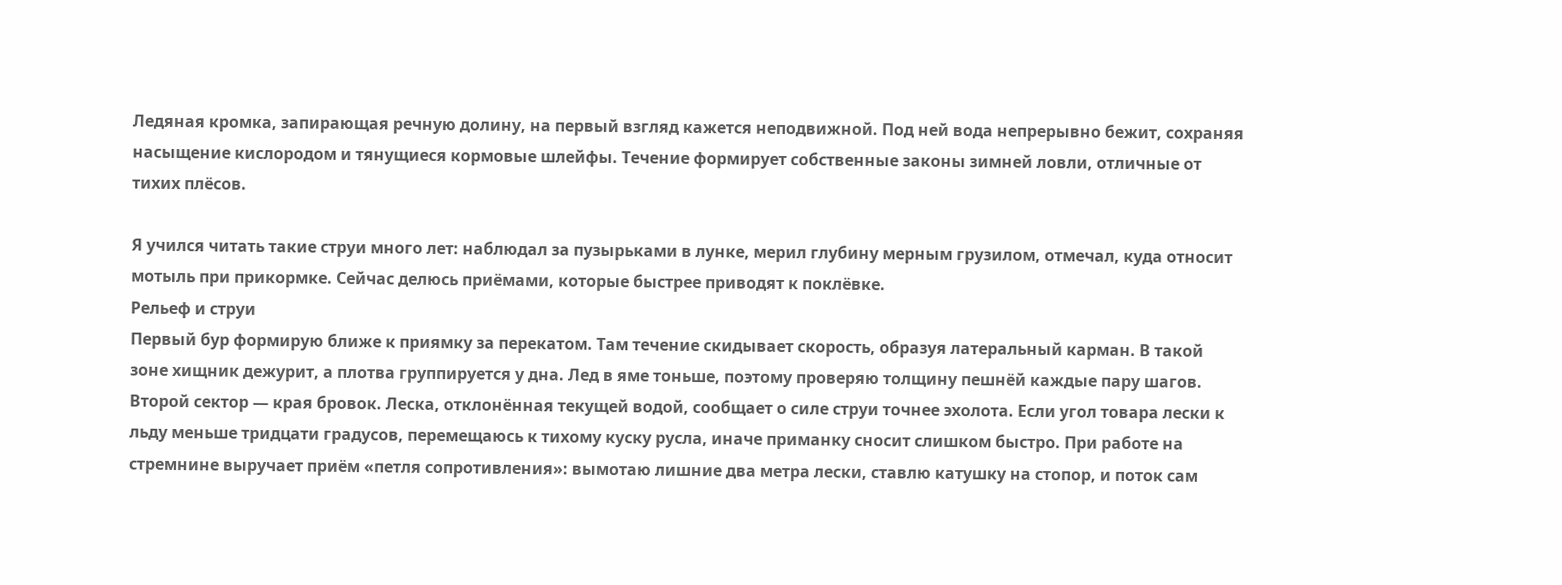Ледяная кромка, запирающая речную долину, на первый взгляд кажется неподвижной. Под ней вода непрерывно бежит, сохраняя насыщение кислородом и тянущиеся кормовые шлейфы. Течение формирует собственные законы зимней ловли, отличные от тихих плёсов.

Я учился читать такие струи много лет: наблюдал за пузырьками в лунке, мерил глубину мерным грузилом, отмечал, куда относит мотыль при прикормке. Сейчас делюсь приёмами, которые быстрее приводят к поклёвке.
Рельеф и струи
Первый бур формирую ближе к приямку за перекатом. Там течение скидывает скорость, образуя латеральный карман. В такой зоне хищник дежурит, а плотва группируется у дна. Лед в яме тоньше, поэтому проверяю толщину пешнёй каждые пару шагов.
Второй сектор — края бровок. Леска, отклонённая текущей водой, сообщает о силе струи точнее эхолота. Если угол товара лески к льду меньше тридцати градусов, перемещаюсь к тихому куску русла, иначе приманку сносит слишком быстро. При работе на стремнине выручает приём «петля сопротивления»: вымотаю лишние два метра лески, ставлю катушку на стопор, и поток сам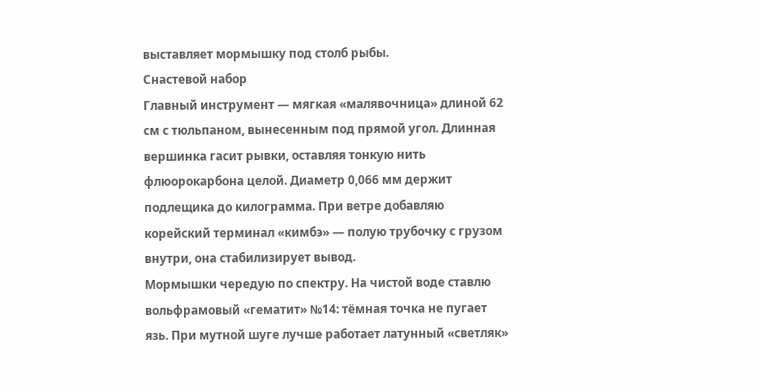выставляет мормышку под столб рыбы.
Снастевой набор
Главный инструмент — мягкая «малявочница» длиной 62 см с тюльпаном, вынесенным под прямой угол. Длинная вершинка гасит рывки, оставляя тонкую нить флюорокарбона целой. Диаметр 0,066 мм держит подлещика до килограмма. При ветре добавляю корейский терминал «кимбэ» — полую трубочку с грузом внутри, она стабилизирует вывод.
Мормышки чередую по спектру. На чистой воде ставлю вольфрамовый «гематит» №14: тёмная точка не пугает язь. При мутной шуге лучше работает латунный «светляк»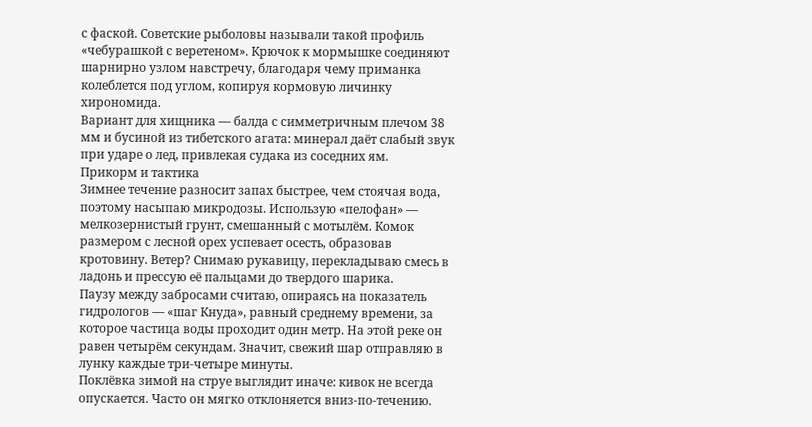с фаской. Советские рыболовы называли такой профиль «чебурашкой с веретеном». Крючок к мормышке соединяют шарнирно узлом навстречу, благодаря чему приманка колеблется под углом, копируя кормовую личинку хирономида.
Вариант для хищника — балда с симметричным плечом 38 мм и бусиной из тибетского агата: минерал даёт слабый звук при ударе о лед, привлекая судака из соседних ям.
Прикорм и тактика
Зимнее течение разносит запах быстрее, чем стоячая вода, поэтому насыпаю микродозы. Использую «пелофан» — мелкозернистый грунт, смешанный с мотылём. Комок размером с лесной орех успевает осесть, образовав кротовину. Ветер? Снимаю рукавицу, перекладываю смесь в ладонь и прессую её пальцами до твердого шарика.
Паузу между забросами считаю, опираясь на показатель гидрологов — «шаг Кнуда», равный среднему времени, за которое частица воды проходит один метр. На этой реке он равен четырём секундам. Значит, свежий шар отправляю в лунку каждые три-четыре минуты.
Поклёвка зимой на струе выглядит иначе: кивок не всегда опускается. Часто он мягко отклоняется вниз-по-течению.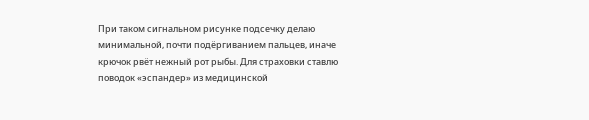При таком сигнальном рисунке подсечку делаю минимальной, почти подёргиванием пальцев, иначе крючок рвёт нежный рот рыбы. Для страховки ставлю поводок «эспандер» из медицинской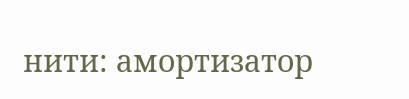нити: амортизатор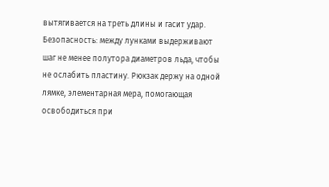вытягивается на треть длины и гасит удар.
Безопасность: между лунками выдерживают шаг не менее полутора диаметров льда, чтобы не ослабить пластину. Рюкзак держу на одной лямке, элементарная мера, помогающая освободиться при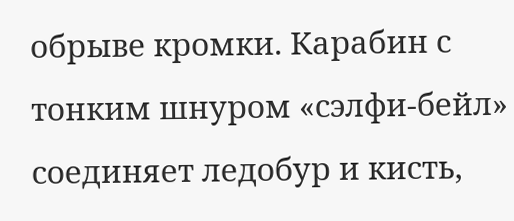обрыве кромки. Карабин с тонким шнуром «сэлфи-бейл» соединяет ледобур и кисть,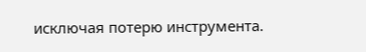исключая потерю инструмента.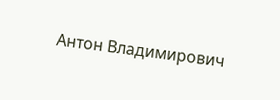Антон Владимирович